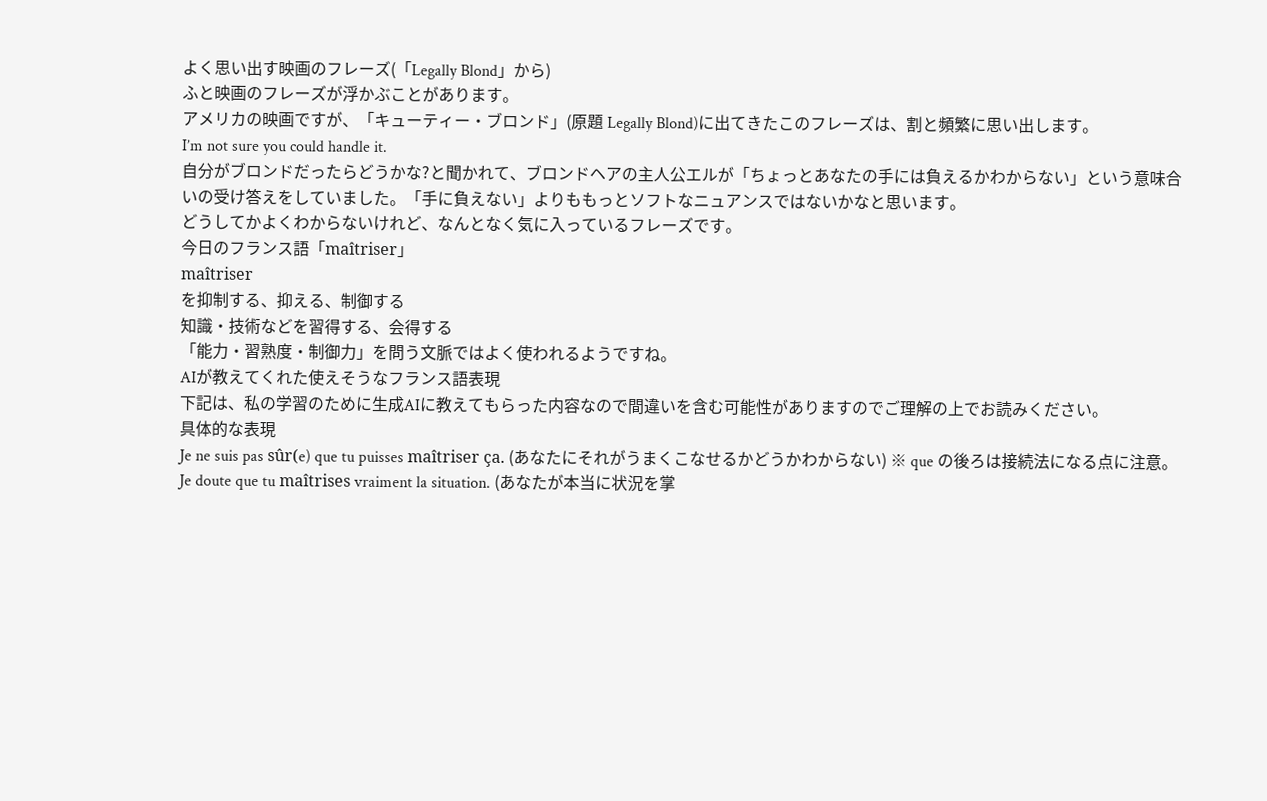よく思い出す映画のフレーズ(「Legally Blond」から)
ふと映画のフレーズが浮かぶことがあります。
アメリカの映画ですが、「キューティー・ブロンド」(原題 Legally Blond)に出てきたこのフレーズは、割と頻繁に思い出します。
I’m not sure you could handle it.
自分がブロンドだったらどうかな?と聞かれて、ブロンドヘアの主人公エルが「ちょっとあなたの手には負えるかわからない」という意味合いの受け答えをしていました。「手に負えない」よりももっとソフトなニュアンスではないかなと思います。
どうしてかよくわからないけれど、なんとなく気に入っているフレーズです。
今日のフランス語「maîtriser」
maîtriser
を抑制する、抑える、制御する
知識・技術などを習得する、会得する
「能力・習熟度・制御力」を問う文脈ではよく使われるようですね。
AIが教えてくれた使えそうなフランス語表現
下記は、私の学習のために生成AIに教えてもらった内容なので間違いを含む可能性がありますのでご理解の上でお読みください。
具体的な表現
Je ne suis pas sûr(e) que tu puisses maîtriser ça. (あなたにそれがうまくこなせるかどうかわからない) ※ que の後ろは接続法になる点に注意。
Je doute que tu maîtrises vraiment la situation. (あなたが本当に状況を掌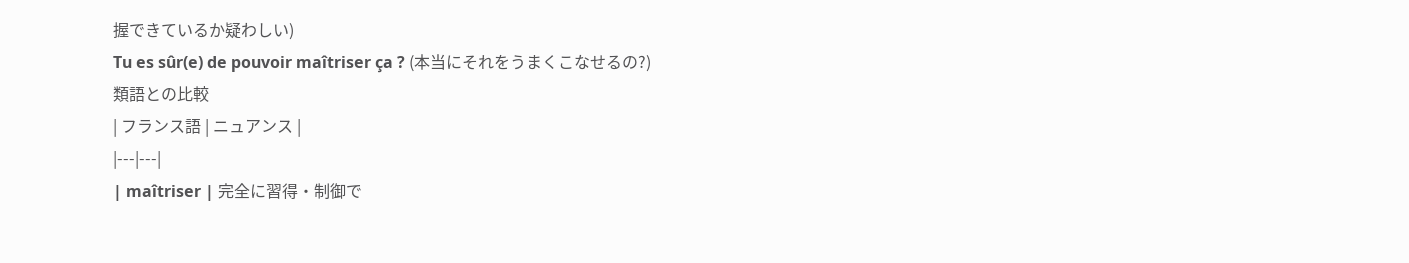握できているか疑わしい)
Tu es sûr(e) de pouvoir maîtriser ça ? (本当にそれをうまくこなせるの?)
類語との比較
| フランス語 | ニュアンス |
|---|---|
| maîtriser | 完全に習得・制御で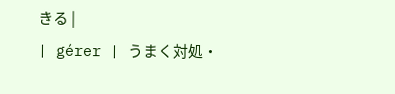きる |
| gérer | うまく対処・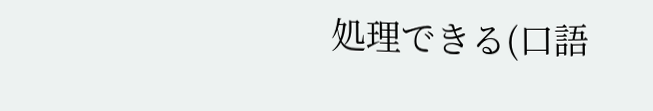処理できる(口語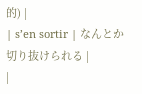的) |
| s’en sortir | なんとか切り抜けられる |
|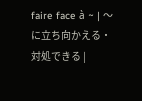faire face à ~ | 〜に立ち向かえる・対処できる |